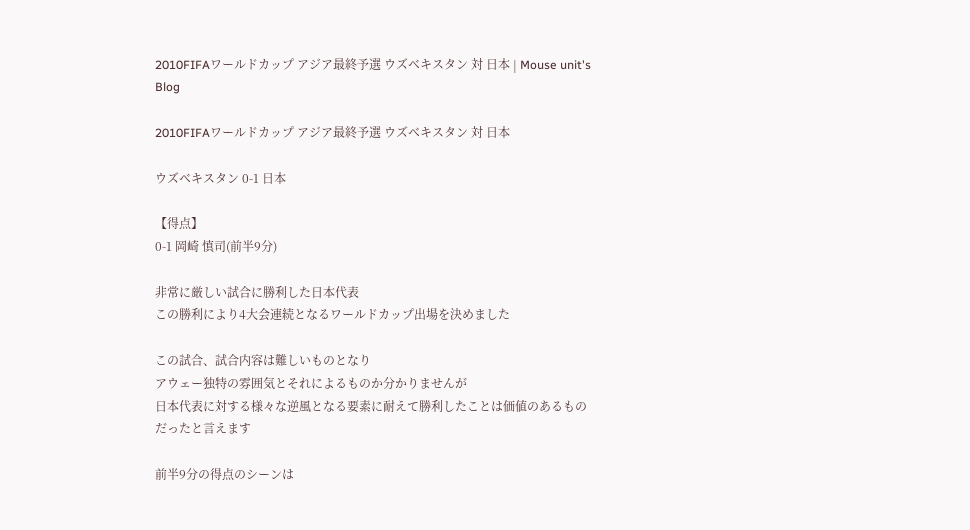2010FIFAワールドカップ アジア最終予選 ウズベキスタン 対 日本 | Mouse unit's Blog

2010FIFAワールドカップ アジア最終予選 ウズベキスタン 対 日本

ウズベキスタン 0-1 日本

【得点】
0-1 岡崎 慎司(前半9分)

非常に厳しい試合に勝利した日本代表
この勝利により4大会連続となるワールドカップ出場を決めました

この試合、試合内容は難しいものとなり
アウェー独特の雰囲気とそれによるものか分かりませんが
日本代表に対する様々な逆風となる要素に耐えて勝利したことは価値のあるものだったと言えます

前半9分の得点のシーンは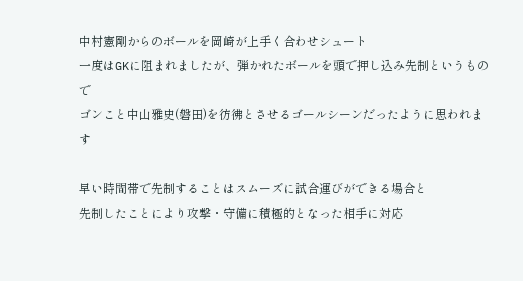中村憲剛からのボールを岡崎が上手く合わせシュート
一度はGKに阻まれましたが、弾かれたボールを頭で押し込み先制というもので
ゴンこと中山雅史(磐田)を彷彿とさせるゴールシーンだったように思われます

早い時間帯で先制することはスムーズに試合運びができる場合と
先制したことにより攻撃・守備に積極的となった相手に対応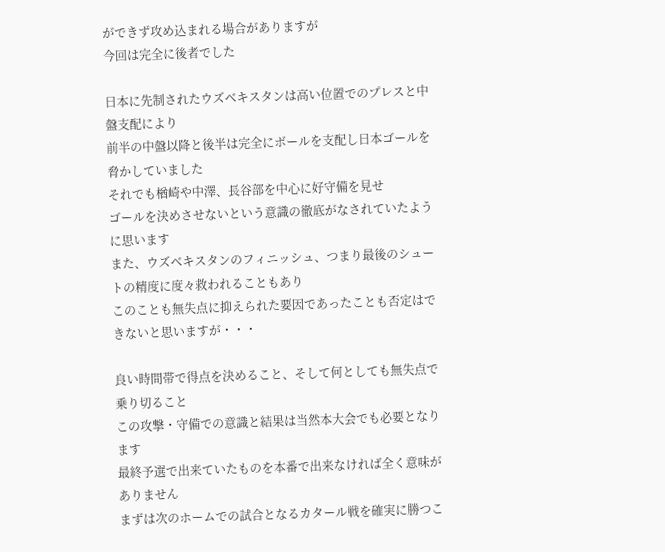ができず攻め込まれる場合がありますが
今回は完全に後者でした

日本に先制されたウズベキスタンは高い位置でのプレスと中盤支配により
前半の中盤以降と後半は完全にボールを支配し日本ゴールを脅かしていました
それでも楢崎や中澤、長谷部を中心に好守備を見せ
ゴールを決めさせないという意識の徹底がなされていたように思います
また、ウズベキスタンのフィニッシュ、つまり最後のシュートの精度に度々救われることもあり
このことも無失点に抑えられた要因であったことも否定はできないと思いますが・・・

良い時間帯で得点を決めること、そして何としても無失点で乗り切ること
この攻撃・守備での意識と結果は当然本大会でも必要となります
最終予選で出来ていたものを本番で出来なければ全く意味がありません
まずは次のホームでの試合となるカタール戦を確実に勝つこ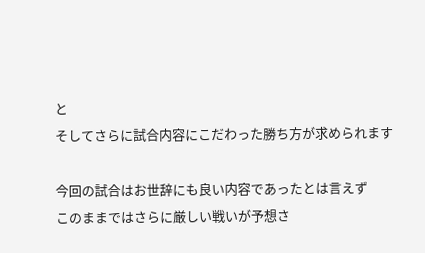と
そしてさらに試合内容にこだわった勝ち方が求められます

今回の試合はお世辞にも良い内容であったとは言えず
このままではさらに厳しい戦いが予想さ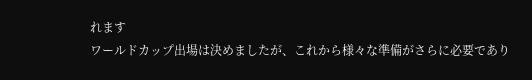れます
ワールドカップ出場は決めましたが、これから様々な準備がさらに必要であり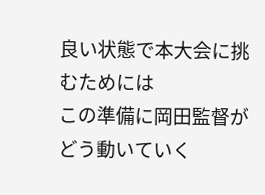良い状態で本大会に挑むためには
この準備に岡田監督がどう動いていく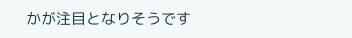かが注目となりそうです